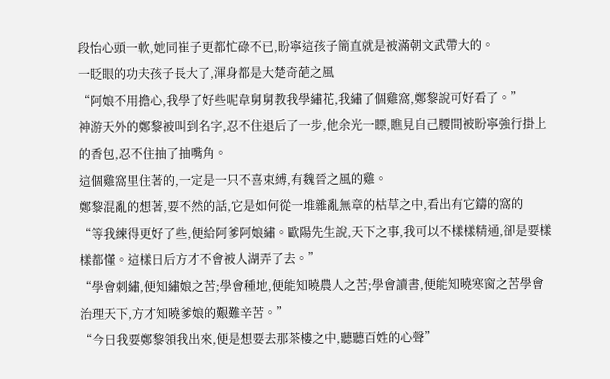段怡心頭一軟,她同崔子更都忙碌不已,盼寧這孩子簡直就是被滿朝文武帶大的。
一眨眼的功夫孩子長大了,渾身都是大楚奇葩之風
“阿娘不用擔心,我學了好些呢韋舅舅教我學繡花,我繡了個雞窩,鄭黎說可好看了。”
神游天外的鄭黎被叫到名字,忍不住退后了一步,他余光一瞟,瞧見自己腰間被盼寧強行掛上的香包,忍不住抽了抽嘴角。
這個雞窩里住著的,一定是一只不喜束縛,有魏晉之風的雞。
鄭黎混亂的想著,要不然的話,它是如何從一堆雜亂無章的枯草之中,看出有它鑄的窩的
“等我練得更好了些,便給阿爹阿娘繡。歐陽先生說,天下之事,我可以不樣樣精通,卻是要樣樣都懂。這樣日后方才不會被人湖弄了去。”
“學會刺繡,便知繡娘之苦;學會種地,便能知曉農人之苦;學會讀書,便能知曉寒窗之苦學會治理天下,方才知曉爹娘的艱難辛苦。”
“今日我要鄭黎領我出來,便是想要去那茶樓之中,聽聽百姓的心聲”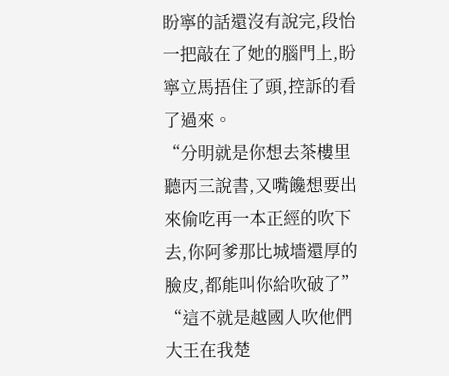盼寧的話還沒有說完,段怡一把敲在了她的腦門上,盼寧立馬捂住了頭,控訴的看了過來。
“分明就是你想去茶樓里聽丙三說書,又嘴饞想要出來偷吃再一本正經的吹下去,你阿爹那比城墻還厚的臉皮,都能叫你給吹破了”
“這不就是越國人吹他們大王在我楚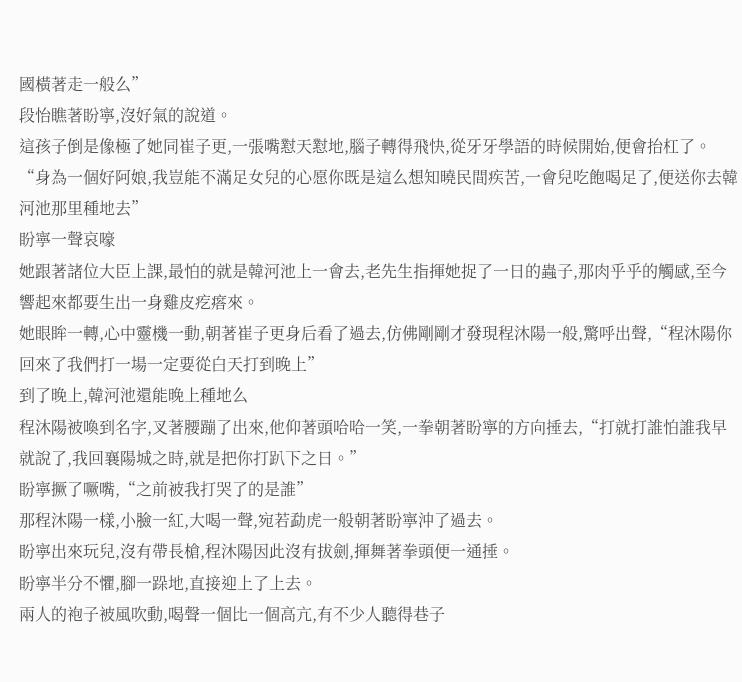國橫著走一般么”
段怡瞧著盼寧,沒好氣的說道。
這孩子倒是像極了她同崔子更,一張嘴懟天懟地,腦子轉得飛快,從牙牙學語的時候開始,便會抬杠了。
“身為一個好阿娘,我豈能不滿足女兒的心愿你既是這么想知曉民間疾苦,一會兒吃飽喝足了,便送你去韓河池那里種地去”
盼寧一聲哀嚎
她跟著諸位大臣上課,最怕的就是韓河池上一會去,老先生指揮她捉了一日的蟲子,那肉乎乎的觸感,至今響起來都要生出一身雞皮疙瘩來。
她眼眸一轉,心中靈機一動,朝著崔子更身后看了過去,仿佛剛剛才發現程沐陽一般,驚呼出聲,“程沐陽你回來了我們打一場一定要從白天打到晚上”
到了晚上,韓河池還能晚上種地么
程沐陽被喚到名字,叉著腰蹦了出來,他仰著頭哈哈一笑,一拳朝著盼寧的方向捶去,“打就打誰怕誰我早就說了,我回襄陽城之時,就是把你打趴下之日。”
盼寧撅了噘嘴,“之前被我打哭了的是誰”
那程沐陽一樣,小臉一紅,大喝一聲,宛若勐虎一般朝著盼寧沖了過去。
盼寧出來玩兒,沒有帶長槍,程沐陽因此沒有拔劍,揮舞著拳頭便一通捶。
盼寧半分不懼,腳一跺地,直接迎上了上去。
兩人的袍子被風吹動,喝聲一個比一個高亢,有不少人聽得巷子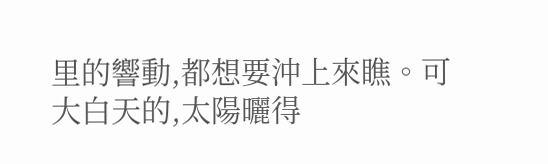里的響動,都想要沖上來瞧。可大白天的,太陽曬得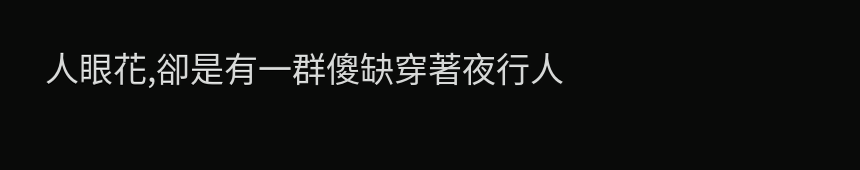人眼花,卻是有一群傻缺穿著夜行人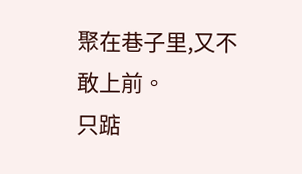聚在巷子里,又不敢上前。
只踮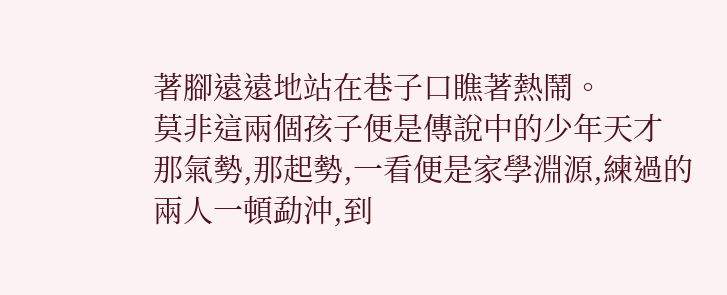著腳遠遠地站在巷子口瞧著熱鬧。
莫非這兩個孩子便是傳說中的少年天才
那氣勢,那起勢,一看便是家學淵源,練過的
兩人一頓勐沖,到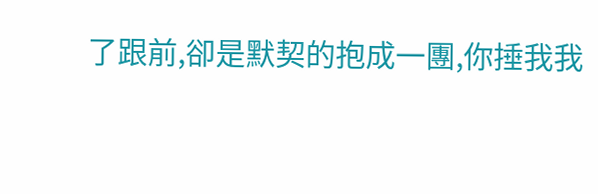了跟前,卻是默契的抱成一團,你捶我我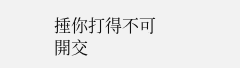捶你打得不可開交